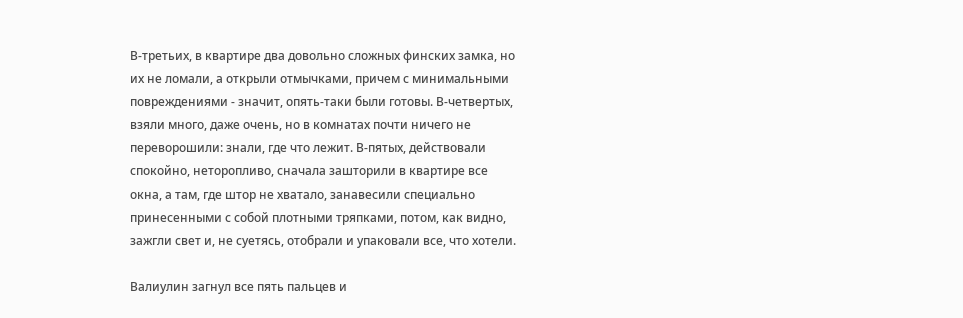В-третьих, в квартире два довольно сложных финских замка, но их не ломали, а открыли отмычками, причем с минимальными повреждениями - значит, опять-таки были готовы. В-четвертых, взяли много, даже очень, но в комнатах почти ничего не переворошили: знали, где что лежит. В-пятых, действовали спокойно, неторопливо, сначала зашторили в квартире все окна, а там, где штор не хватало, занавесили специально принесенными с собой плотными тряпками, потом, как видно, зажгли свет и, не суетясь, отобрали и упаковали все, что хотели.

Валиулин загнул все пять пальцев и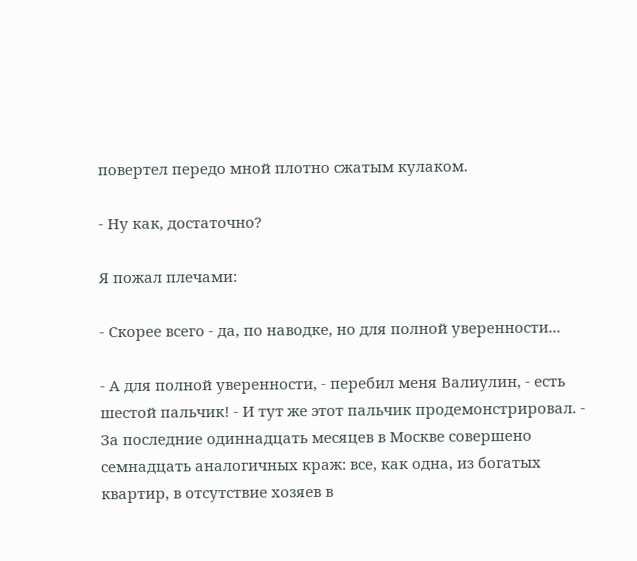повертел передо мной плотно сжатым кулаком.

- Ну как, достаточно?

Я пожал плечами:

- Скорее всего - да, по наводке, но для полной уверенности...

- А для полной уверенности, - перебил меня Валиулин, - есть шестой пальчик! - И тут же этот пальчик продемонстрировал. - За последние одиннадцать месяцев в Москве совершено семнадцать аналогичных краж: все, как одна, из богатых квартир, в отсутствие хозяев в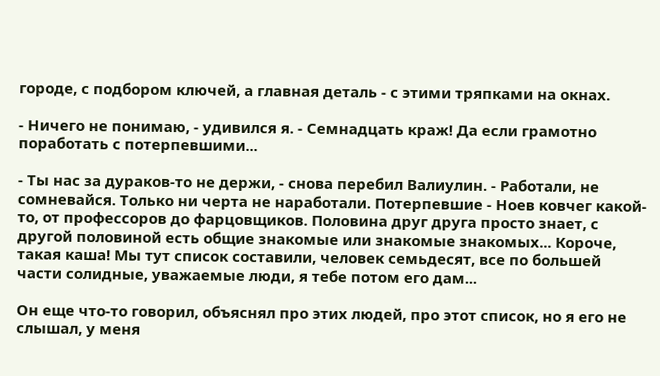городе, с подбором ключей, а главная деталь - с этими тряпками на окнах.

- Ничего не понимаю, - удивился я. - Семнадцать краж! Да если грамотно поработать с потерпевшими...

- Ты нас за дураков-то не держи, - снова перебил Валиулин. - Работали, не сомневайся. Только ни черта не наработали. Потерпевшие - Ноев ковчег какой-то, от профессоров до фарцовщиков. Половина друг друга просто знает, с другой половиной есть общие знакомые или знакомые знакомых... Короче, такая каша! Мы тут список составили, человек семьдесят, все по большей части солидные, уважаемые люди, я тебе потом его дам...

Он еще что-то говорил, объяснял про этих людей, про этот список, но я его не слышал, у меня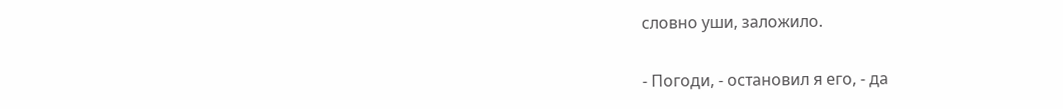словно уши, заложило.

- Погоди, - остановил я его, - да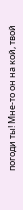погоди ты! Мне-то он на кой, твой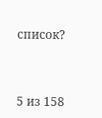список?



5 из 158